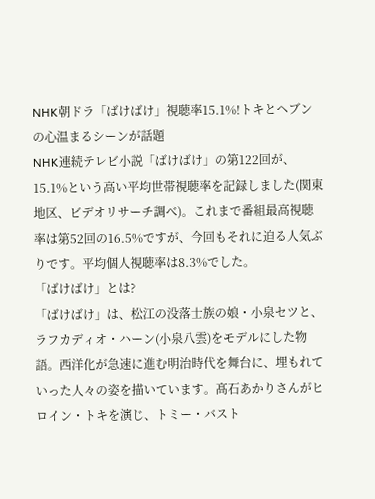NHK朝ドラ「ばけばけ」視聴率15.1%!トキとヘブンの心温まるシーンが話題
NHK連続テレビ小説「ばけばけ」の第122回が、15.1%という高い平均世帯視聴率を記録しました(関東地区、ビデオリサーチ調べ)。これまで番組最高視聴率は第52回の16.5%ですが、今回もそれに迫る人気ぶりです。平均個人視聴率は8.3%でした。
「ばけばけ」とは?
「ばけばけ」は、松江の没落士族の娘・小泉セツと、ラフカディオ・ハーン(小泉八雲)をモデルにした物語。西洋化が急速に進む明治時代を舞台に、埋もれていった人々の姿を描いています。髙石あかりさんがヒロイン・トキを演じ、トミー・バスト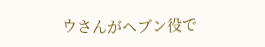ウさんがヘブン役で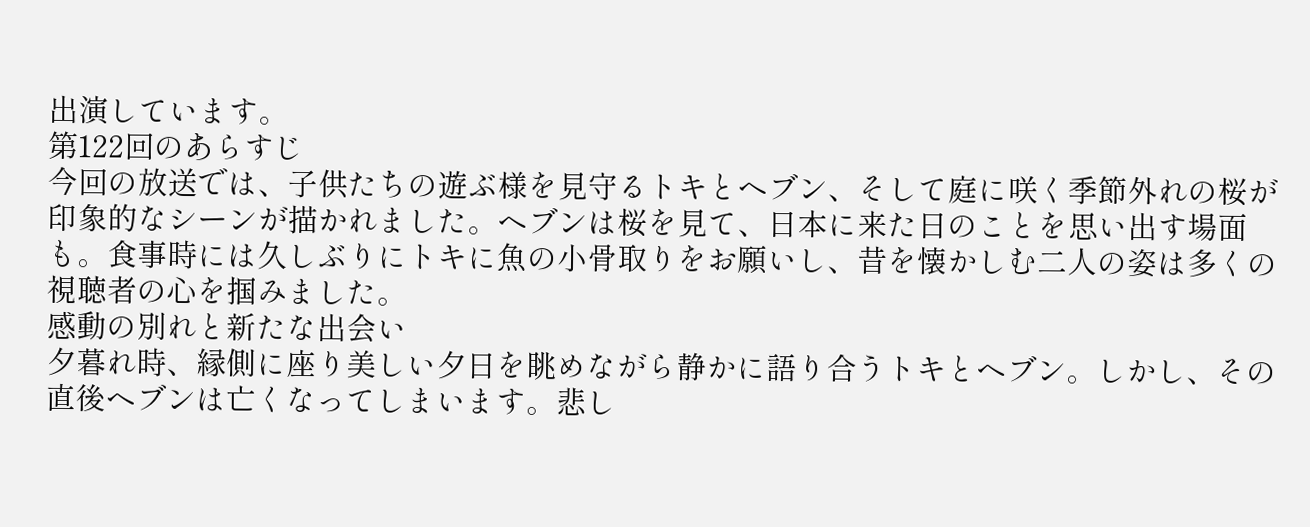出演しています。
第122回のあらすじ
今回の放送では、子供たちの遊ぶ様を見守るトキとヘブン、そして庭に咲く季節外れの桜が印象的なシーンが描かれました。ヘブンは桜を見て、日本に来た日のことを思い出す場面も。食事時には久しぶりにトキに魚の小骨取りをお願いし、昔を懐かしむ二人の姿は多くの視聴者の心を掴みました。
感動の別れと新たな出会い
夕暮れ時、縁側に座り美しい夕日を眺めながら静かに語り合うトキとヘブン。しかし、その直後ヘブンは亡くなってしまいます。悲し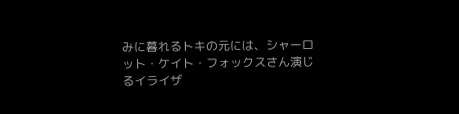みに暮れるトキの元には、シャーロット・ケイト・フォックスさん演じるイライザ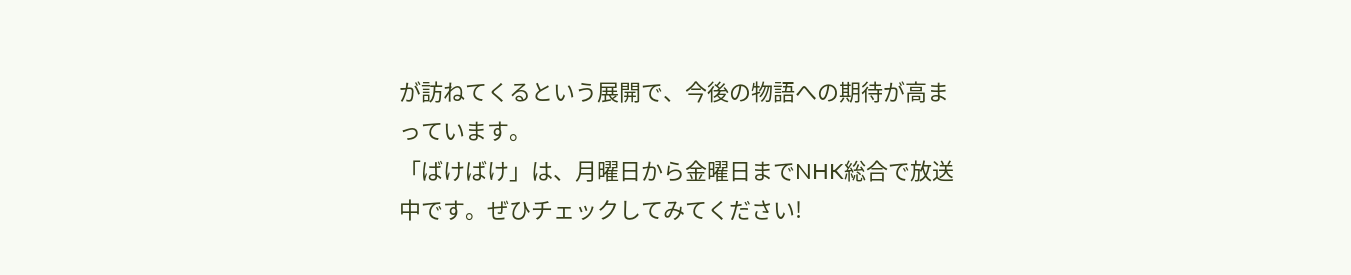が訪ねてくるという展開で、今後の物語への期待が高まっています。
「ばけばけ」は、月曜日から金曜日までNHK総合で放送中です。ぜひチェックしてみてください!